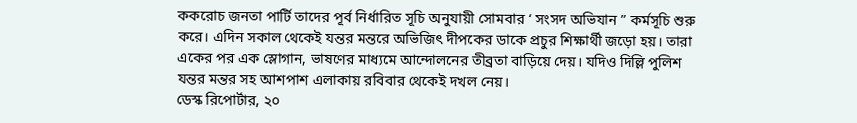ককরোচ জনতা পার্টি তাদের পূর্ব নির্ধারিত সূচি অনুযায়ী সোমবার ‘ সংসদ অভিযান ” কর্মসূচি শুরু করে। এদিন সকাল থেকেই যন্তর মন্তরে অভিজিৎ দীপকের ডাকে প্রচুর শিক্ষার্থী জড়ো হয়। তারা একের পর এক স্লোগান, ভাষণের মাধ্যমে আন্দোলনের তীব্রতা বাড়িয়ে দেয়। যদিও দিল্লি পুলিশ যন্তর মন্তর সহ আশপাশ এলাকায় রবিবার থেকেই দখল নেয়।
ডেস্ক রিপোর্টার, ২০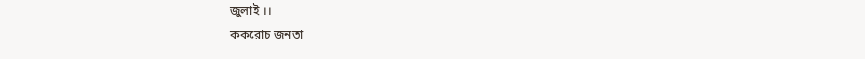জুলাই ।।
ককরোচ জনতা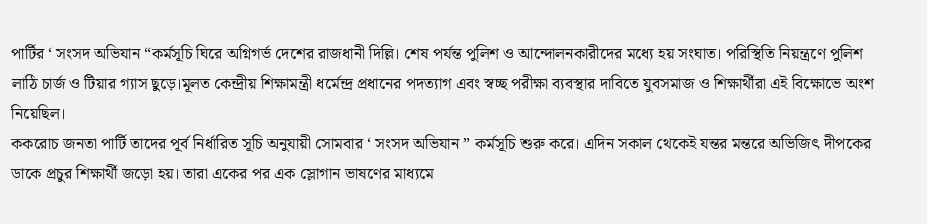পার্টির ‘ সংসদ অভিযান “কর্মসূচি ঘিরে অগ্নিগর্ভ দেশের রাজধানী দিল্লি। শেষ পর্যন্ত পুলিশ ও আন্দোলনকারীদের মধ্যে হয় সংঘাত। পরিস্থিতি নিয়ন্ত্রণে পুলিশ লাঠি চার্জ ও টিয়ার গ্যাস ছুড়ে।মূলত কেন্দ্রীয় শিক্ষামন্ত্রী ধর্মেন্দ্র প্রধানের পদত্যাগ এবং স্বচ্ছ পরীক্ষা ব্যবস্থার দাবিতে যুবসমাজ ও শিক্ষার্থীরা এই বিক্ষোভে অংশ নিয়েছিল।
ককরোচ জনতা পার্টি তাদের পূর্ব নির্ধারিত সূচি অনুযায়ী সোমবার ‘ সংসদ অভিযান ” কর্মসূচি শুরু করে। এদিন সকাল থেকেই যন্তর মন্তরে অভিজিৎ দীপকের ডাকে প্রচুর শিক্ষার্থী জড়ো হয়। তারা একের পর এক স্লোগান ভাষণের মাধ্যমে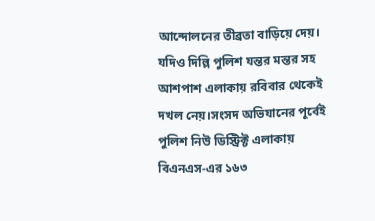আন্দোলনের তীব্রতা বাড়িয়ে দেয়। যদিও দিল্লি পুলিশ যন্তর মন্তর সহ আশপাশ এলাকায় রবিবার থেকেই দখল নেয়।সংসদ অভিযানের পূর্বেই পুলিশ নিউ ডিস্ট্রিক্ট এলাকায় বিএনএস-এর ১৬৩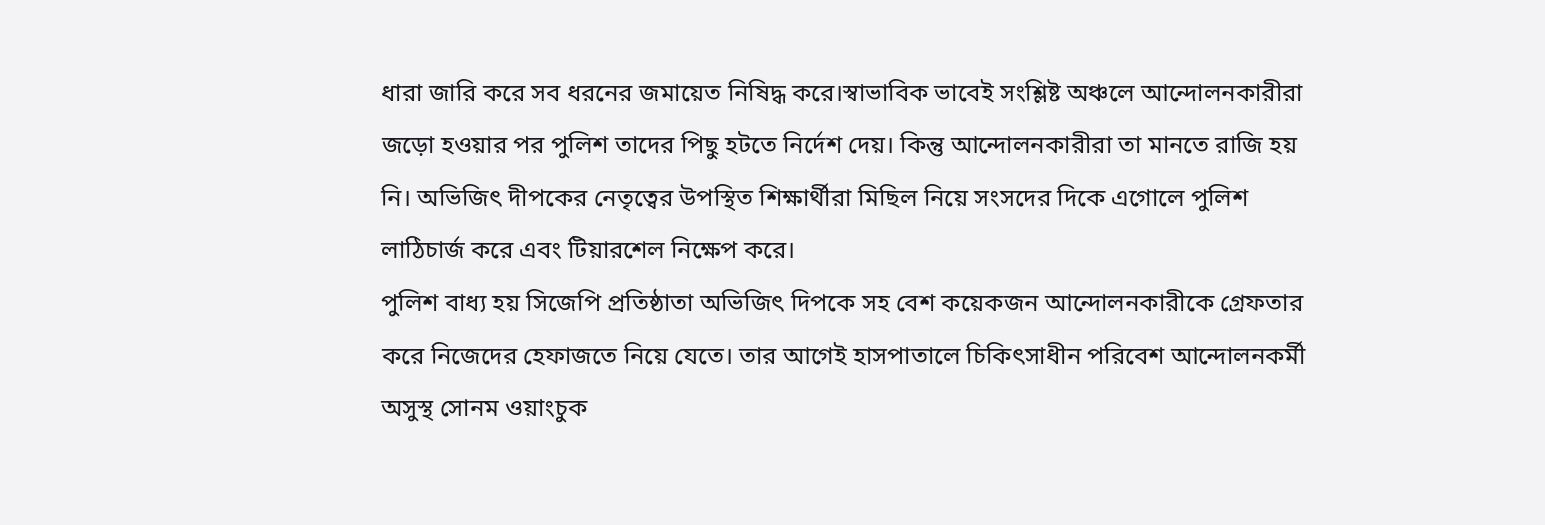ধারা জারি করে সব ধরনের জমায়েত নিষিদ্ধ করে।স্বাভাবিক ভাবেই সংশ্লিষ্ট অঞ্চলে আন্দোলনকারীরা জড়ো হওয়ার পর পুলিশ তাদের পিছু হটতে নির্দেশ দেয়। কিন্তু আন্দোলনকারীরা তা মানতে রাজি হয় নি। অভিজিৎ দীপকের নেতৃত্বের উপস্থিত শিক্ষার্থীরা মিছিল নিয়ে সংসদের দিকে এগোলে পুলিশ লাঠিচার্জ করে এবং টিয়ারশেল নিক্ষেপ করে।
পুলিশ বাধ্য হয় সিজেপি প্রতিষ্ঠাতা অভিজিৎ দিপকে সহ বেশ কয়েকজন আন্দোলনকারীকে গ্রেফতার করে নিজেদের হেফাজতে নিয়ে যেতে। তার আগেই হাসপাতালে চিকিৎসাধীন পরিবেশ আন্দোলনকর্মী অসুস্থ সোনম ওয়াংচুক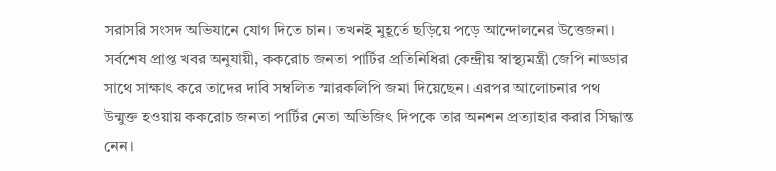সরাসরি সংসদ অভিযানে যোগ দিতে চান। তখনই মুহূর্তে ছড়িয়ে পড়ে আন্দোলনের উত্তেজনা। সর্বশেষ প্রাপ্ত খবর অনুযায়ী, ককরোচ জনতা পার্টির প্রতিনিধিরা কেন্দ্রীয় স্বাস্থ্যমন্ত্রী জেপি নাড্ডার সাথে সাক্ষাৎ করে তাদের দাবি সম্বলিত স্মারকলিপি জমা দিয়েছেন। এরপর আলোচনার পথ উন্মুক্ত হওয়ায় ককরোচ জনতা পার্টির নেতা অভিজিৎ দিপকে তার অনশন প্রত্যাহার করার সিদ্ধান্ত নেন।